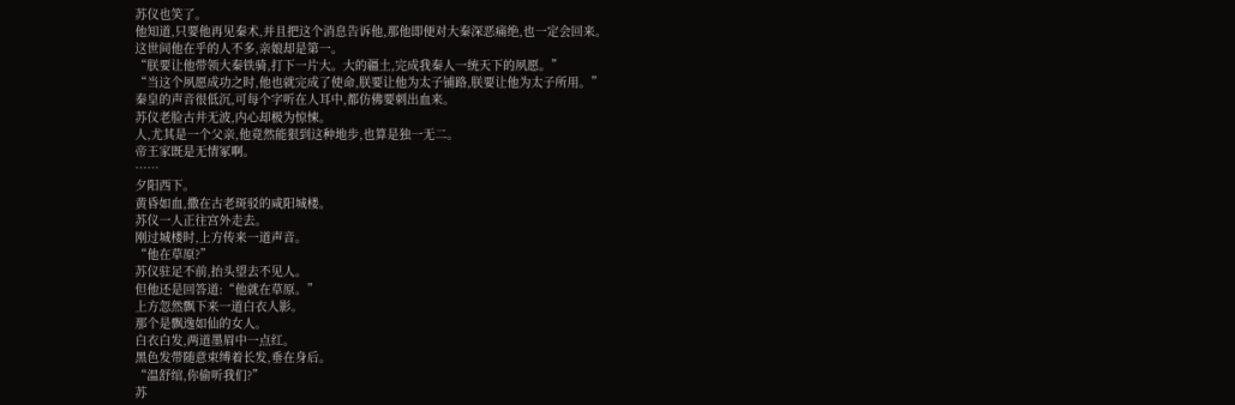苏仪也笑了。
他知道,只要他再见秦术,并且把这个消息告诉他,那他即便对大秦深恶痛绝,也一定会回来。
这世间他在乎的人不多,亲娘却是第一。
“朕要让他带领大秦铁骑,打下一片大。大的疆土,完成我秦人一统天下的夙愿。”
“当这个夙愿成功之时,他也就完成了使命,朕要让他为太子铺路,朕要让他为太子所用。”
秦皇的声音很低沉,可每个字听在人耳中,都仿佛要刺出血来。
苏仪老脸古井无波,内心却极为惊悚。
人,尤其是一个父亲,他竟然能狠到这种地步,也算是独一无二。
帝王家既是无情冢啊。
……
夕阳西下。
黄昏如血,撒在古老斑驳的咸阳城楼。
苏仪一人正往宫外走去。
刚过城楼时,上方传来一道声音。
“他在草原?”
苏仪驻足不前,抬头望去不见人。
但他还是回答道:“他就在草原。”
上方忽然飘下来一道白衣人影。
那个是飘逸如仙的女人。
白衣白发,两道墨眉中一点红。
黑色发带随意束缚着长发,垂在身后。
“温舒绾,你偷听我们?”
苏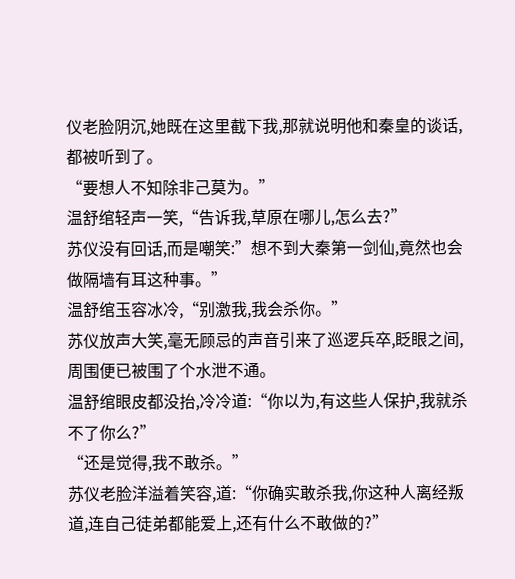仪老脸阴沉,她既在这里截下我,那就说明他和秦皇的谈话,都被听到了。
“要想人不知除非己莫为。”
温舒绾轻声一笑,“告诉我,草原在哪儿,怎么去?”
苏仪没有回话,而是嘲笑:”想不到大秦第一剑仙,竟然也会做隔墙有耳这种事。”
温舒绾玉容冰冷,“别激我,我会杀你。”
苏仪放声大笑,毫无顾忌的声音引来了巡逻兵卒,眨眼之间,周围便已被围了个水泄不通。
温舒绾眼皮都没抬,冷冷道:“你以为,有这些人保护,我就杀不了你么?”
“还是觉得,我不敢杀。”
苏仪老脸洋溢着笑容,道:“你确实敢杀我,你这种人离经叛道,连自己徒弟都能爱上,还有什么不敢做的?”